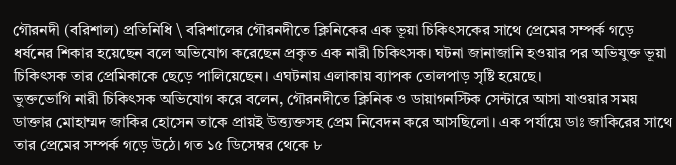গৌরনদী (বরিশাল) প্রতিনিধি \ বরিশালের গৌরনদীতে ক্লিনিকের এক ভূয়া চিকিৎসকের সাথে প্রেমের সম্পর্ক গড়ে ধর্ষনের শিকার হয়েছেন বলে অভিযোগ করেছেন প্রকৃত এক নারী চিকিৎসক। ঘটনা জানাজানি হওয়ার পর অভিযুক্ত ভূয়া চিকিৎসক তার প্রেমিকাকে ছেড়ে পালিয়েছেন। এঘটনায় এলাকায় ব্যাপক তোলপাড় সৃষ্টি হয়েছে।
ভুক্তভোগি নারী চিকিৎসক অভিযোগ করে বলেন, গৌরনদীতে ক্লিনিক ও ডায়াগনস্টিক সেন্টারে আসা যাওয়ার সময় ডাক্তার মোহাম্মদ জাকির হোসেন তাকে প্রায়ই উত্ত্যক্তসহ প্রেম নিবেদন করে আসছিলো। এক পর্যায়ে ডাঃ জাকিরের সাথে তার প্রেমের সম্পর্ক গড়ে উঠে। গত ১৫ ডিসেম্বর থেকে ৮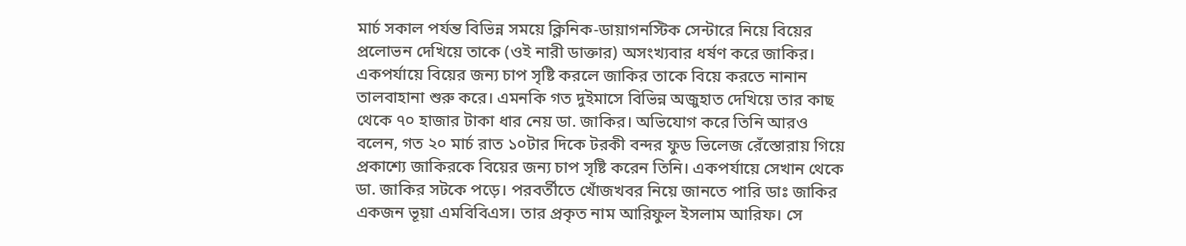মার্চ সকাল পর্যন্ত বিভিন্ন সময়ে ক্লিনিক-ডায়াগনস্টিক সেন্টারে নিয়ে বিয়ের প্রলোভন দেখিয়ে তাকে (ওই নারী ডাক্তার) অসংখ্যবার ধর্ষণ করে জাকির। একপর্যায়ে বিয়ের জন্য চাপ সৃষ্টি করলে জাকির তাকে বিয়ে করতে নানান তালবাহানা শুরু করে। এমনকি গত দুইমাসে বিভিন্ন অজুহাত দেখিয়ে তার কাছ থেকে ৭০ হাজার টাকা ধার নেয় ডা. জাকির। অভিযোগ করে তিনি আরও বলেন, গত ২০ মার্চ রাত ১০টার দিকে টরকী বন্দর ফুড ভিলেজ রেঁস্তোরায় গিয়ে প্রকাশ্যে জাকিরকে বিয়ের জন্য চাপ সৃষ্টি করেন তিনি। একপর্যায়ে সেখান থেকে ডা. জাকির সটকে পড়ে। পরবর্তীতে খোঁজখবর নিয়ে জানতে পারি ডাঃ জাকির একজন ভূয়া এমবিবিএস। তার প্রকৃত নাম আরিফুল ইসলাম আরিফ। সে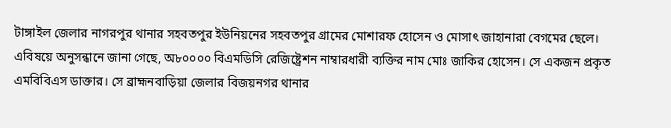টাঙ্গাইল জেলার নাগরপুর থানার সহবতপুর ইউনিয়নের সহবতপুর গ্রামের মোশারফ হোসেন ও মোসাৎ জাহানারা বেগমের ছেলে।
এবিষয়ে অনুসন্ধানে জানা গেছে, অ৮০০০০ বিএমডিসি রেজিষ্ট্রেশন নাম্বারধারী ব্যক্তির নাম মোঃ জাকির হোসেন। সে একজন প্রকৃত এমবিবিএস ডাক্তার। সে ব্রাহ্মনবাড়িয়া জেলার বিজয়নগর থানার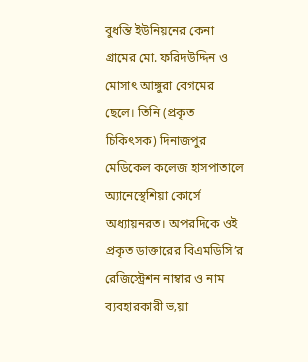বুধন্তি ইউনিয়নের কেনা গ্রামের মো. ফরিদউদ্দিন ও মোসাৎ আঙ্গুরা বেগমের ছেলে। তিনি (প্রকৃত চিকিৎসক) দিনাজপুর মেডিকেল কলেজ হাসপাতালে অ্যানেস্থেশিয়া কোর্সে অধ্যায়নরত। অপরদিকে ওই প্রকৃত ডাক্তারের বিএমডিসি’র রেজিস্ট্রেশন নাম্বার ও নাম ব্যবহারকারী ভ‚য়া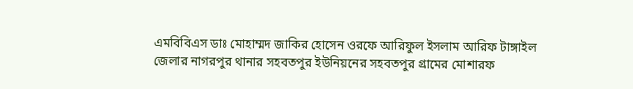এমবিবিএস ডাঃ মোহাম্মদ জাকির হোসেন ওরফে আরিফুল ইসলাম আরিফ টাঙ্গাইল জেলার নাগরপুর থানার সহবতপুর ইউনিয়নের সহবতপুর গ্রামের মোশারফ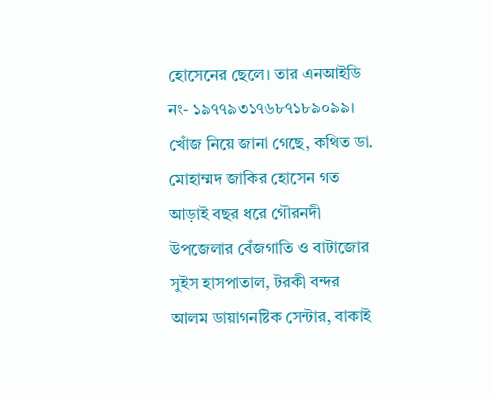হোসেনের ছেলে। তার এনআইডি নং- ১৯৭৭৯৩১৭৬৮৭১৮৯০৯৯।
খোঁজ নিয়ে জানা গেছে, কথিত ডা. মোহাম্মদ জাকির হোসেন গত আড়াই বছর ধরে গৌরনদী উপজেলার বেঁজগাতি ও বাটাজোর সুইস হাসপাতাল, টরকী বন্দর আলম ডায়াগনষ্টিক সেন্টার, বাকাই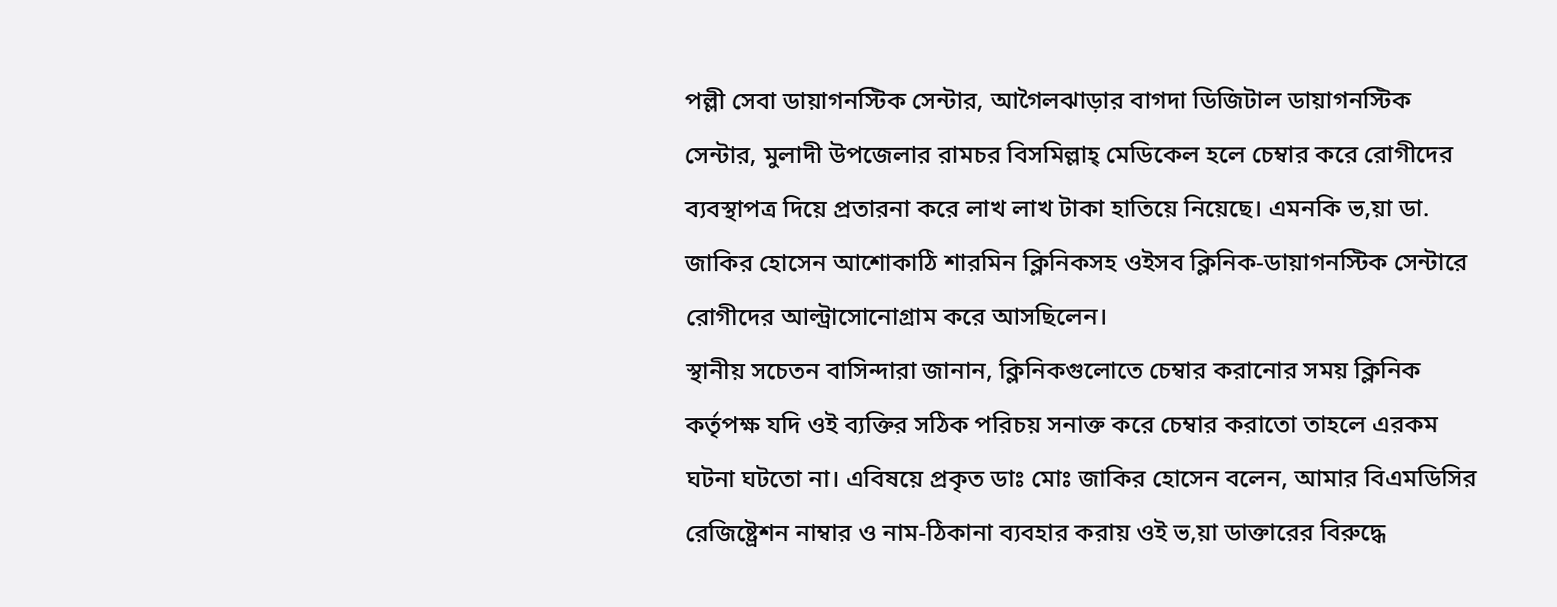পল্লী সেবা ডায়াগনস্টিক সেন্টার, আগৈলঝাড়ার বাগদা ডিজিটাল ডায়াগনস্টিক সেন্টার, মুলাদী উপজেলার রামচর বিসমিল্লাহ্ মেডিকেল হলে চেম্বার করে রোগীদের ব্যবস্থাপত্র দিয়ে প্রতারনা করে লাখ লাখ টাকা হাতিয়ে নিয়েছে। এমনকি ভ‚য়া ডা. জাকির হোসেন আশোকাঠি শারমিন ক্লিনিকসহ ওইসব ক্লিনিক-ডায়াগনস্টিক সেন্টারে রোগীদের আল্ট্রাসোনোগ্রাম করে আসছিলেন।
স্থানীয় সচেতন বাসিন্দারা জানান, ক্লিনিকগুলোতে চেম্বার করানোর সময় ক্লিনিক কর্তৃপক্ষ যদি ওই ব্যক্তির সঠিক পরিচয় সনাক্ত করে চেম্বার করাতো তাহলে এরকম ঘটনা ঘটতো না। এবিষয়ে প্রকৃত ডাঃ মোঃ জাকির হোসেন বলেন, আমার বিএমডিসির রেজিষ্ট্রেশন নাম্বার ও নাম-ঠিকানা ব্যবহার করায় ওই ভ‚য়া ডাক্তারের বিরুদ্ধে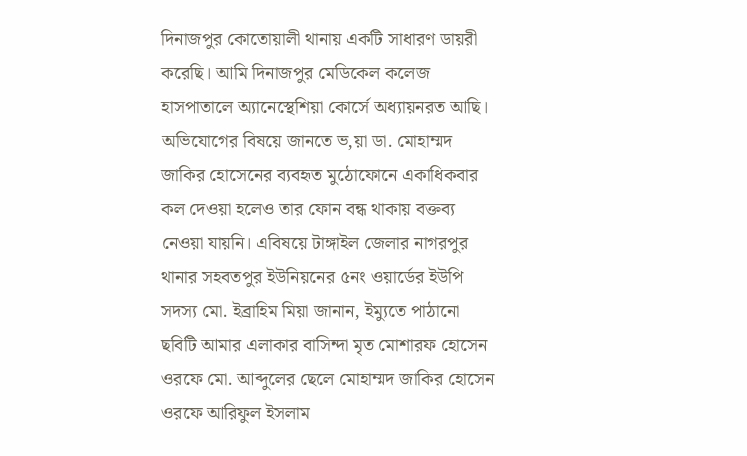দিনাজপুর কোতোয়ালী থানায় একটি সাধারণ ডায়রী করেছি। আমি দিনাজপুর মেডিকেল কলেজ হাসপাতালে অ্যানেস্থেশিয়া কোর্সে অধ্যায়নরত আছি।
অভিযোগের বিষয়ে জানতে ভ‚য়া ডা. মোহাম্মদ জাকির হোসেনের ব্যবহৃত মুঠোফোনে একাধিকবার কল দেওয়া হলেও তার ফোন বন্ধ থাকায় বক্তব্য নেওয়া যায়নি। এবিষয়ে টাঙ্গাইল জেলার নাগরপুর থানার সহবতপুর ইউনিয়নের ৫নং ওয়ার্ডের ইউপি সদস্য মো. ইব্রাহিম মিয়া জানান, ইম্যুতে পাঠানো ছবিটি আমার এলাকার বাসিন্দা মৃত মোশারফ হোসেন ওরফে মো. আব্দুলের ছেলে মোহাম্মদ জাকির হোসেন ওরফে আরিফুল ইসলাম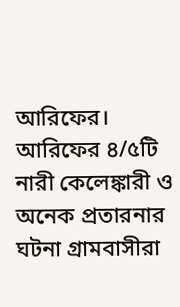আরিফের। আরিফের ৪/৫টি নারী কেলেঙ্কারী ও অনেক প্রতারনার ঘটনা গ্রামবাসীরা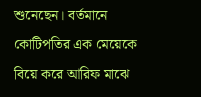শুনেছেন। বর্তমানে কোটিপতির এক মেয়েকে বিয়ে করে আরিফ মাঝে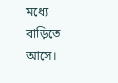মধ্যে বাড়িতে আসে।